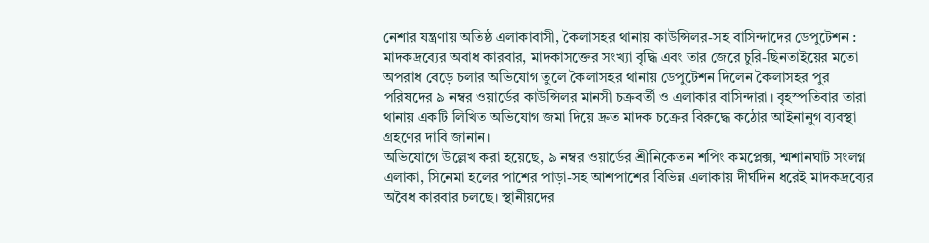নেশার যন্ত্রণায় অতিষ্ঠ এলাকাবাসী, কৈলাসহর থানায় কাউন্সিলর-সহ বাসিন্দাদের ডেপুটেশন : মাদকদ্রব্যের অবাধ কারবার, মাদকাসক্তের সংখ্যা বৃদ্ধি এবং তার জেরে চুরি-ছিনতাইয়ের মতো অপরাধ বেড়ে চলার অভিযোগ তুলে কৈলাসহর থানায় ডেপুটেশন দিলেন কৈলাসহর পুর পরিষদের ৯ নম্বর ওয়ার্ডের কাউন্সিলর মানসী চক্রবর্তী ও এলাকার বাসিন্দারা। বৃহস্পতিবার তারা থানায় একটি লিখিত অভিযোগ জমা দিয়ে দ্রুত মাদক চক্রের বিরুদ্ধে কঠোর আইনানুগ ব্যবস্থা গ্রহণের দাবি জানান।
অভিযোগে উল্লেখ করা হয়েছে, ৯ নম্বর ওয়ার্ডের শ্রীনিকেতন শপিং কমপ্লেক্স, শ্মশানঘাট সংলগ্ন এলাকা, সিনেমা হলের পাশের পাড়া-সহ আশপাশের বিভিন্ন এলাকায় দীর্ঘদিন ধরেই মাদকদ্রব্যের অবৈধ কারবার চলছে। স্থানীয়দের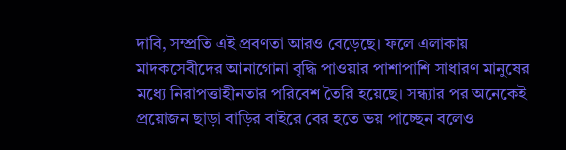দাবি, সম্প্রতি এই প্রবণতা আরও বেড়েছে। ফলে এলাকায় মাদকসেবীদের আনাগোনা বৃদ্ধি পাওয়ার পাশাপাশি সাধারণ মানুষের মধ্যে নিরাপত্তাহীনতার পরিবেশ তৈরি হয়েছে। সন্ধ্যার পর অনেকেই প্রয়োজন ছাড়া বাড়ির বাইরে বের হতে ভয় পাচ্ছেন বলেও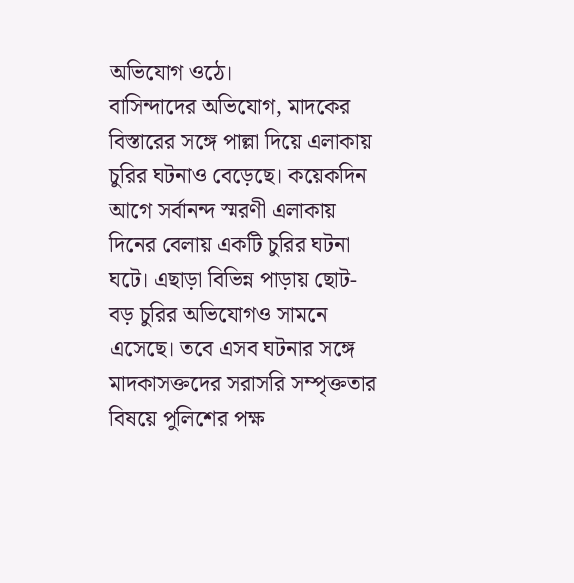অভিযোগ ওঠে।
বাসিন্দাদের অভিযোগ, মাদকের বিস্তারের সঙ্গে পাল্লা দিয়ে এলাকায় চুরির ঘটনাও বেড়েছে। কয়েকদিন আগে সর্বানন্দ স্মরণী এলাকায় দিনের বেলায় একটি চুরির ঘটনা ঘটে। এছাড়া বিভিন্ন পাড়ায় ছোট-বড় চুরির অভিযোগও সামনে এসেছে। তবে এসব ঘটনার সঙ্গে মাদকাসক্তদের সরাসরি সম্পৃক্ততার বিষয়ে পুলিশের পক্ষ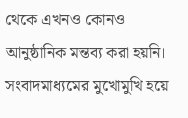থেকে এখনও কোনও আনুষ্ঠানিক মন্তব্য করা হয়নি।
সংবাদমাধ্যমের মুখোমুখি হয়ে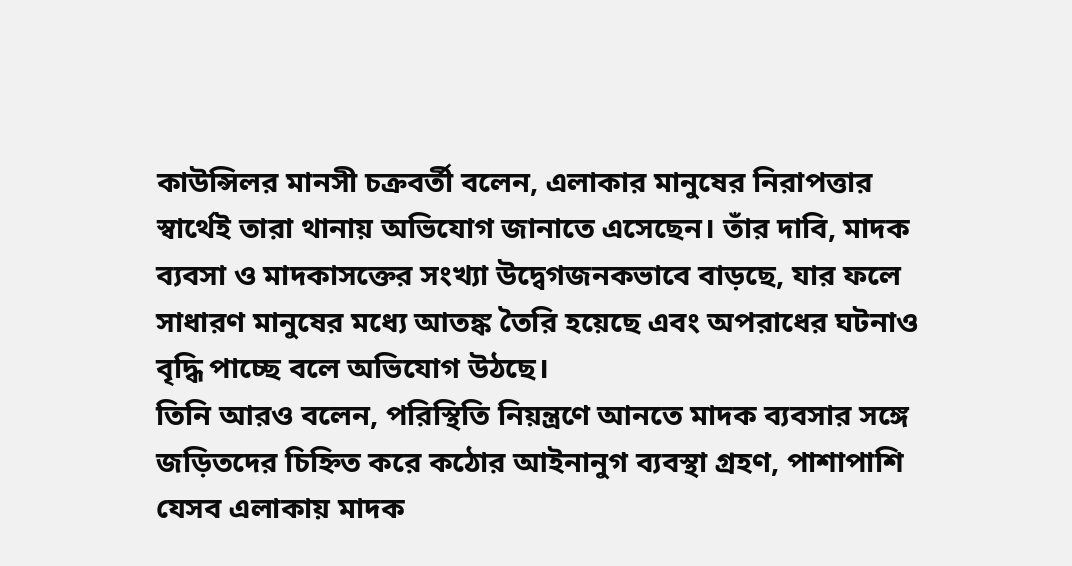কাউন্সিলর মানসী চক্রবর্তী বলেন, এলাকার মানুষের নিরাপত্তার স্বার্থেই তারা থানায় অভিযোগ জানাতে এসেছেন। তাঁর দাবি, মাদক ব্যবসা ও মাদকাসক্তের সংখ্যা উদ্বেগজনকভাবে বাড়ছে, যার ফলে সাধারণ মানুষের মধ্যে আতঙ্ক তৈরি হয়েছে এবং অপরাধের ঘটনাও বৃদ্ধি পাচ্ছে বলে অভিযোগ উঠছে।
তিনি আরও বলেন, পরিস্থিতি নিয়ন্ত্রণে আনতে মাদক ব্যবসার সঙ্গে জড়িতদের চিহ্নিত করে কঠোর আইনানুগ ব্যবস্থা গ্রহণ, পাশাপাশি যেসব এলাকায় মাদক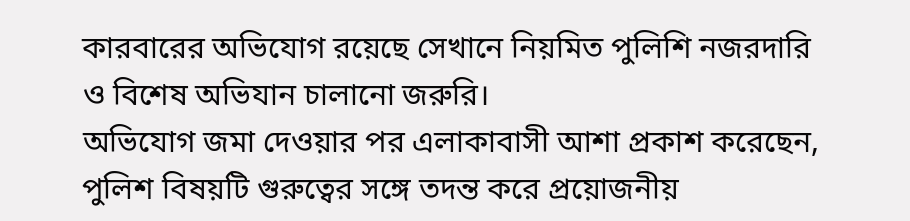কারবারের অভিযোগ রয়েছে সেখানে নিয়মিত পুলিশি নজরদারি ও বিশেষ অভিযান চালানো জরুরি।
অভিযোগ জমা দেওয়ার পর এলাকাবাসী আশা প্রকাশ করেছেন, পুলিশ বিষয়টি গুরুত্বের সঙ্গে তদন্ত করে প্রয়োজনীয়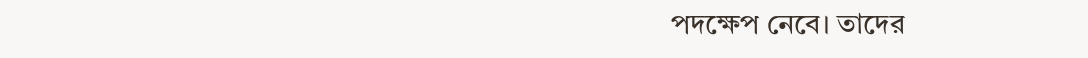পদক্ষেপ নেবে। তাদের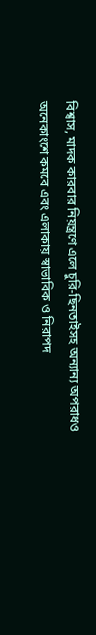বিশ্বাস, মাদক কারবার নিয়ন্ত্রণে এলে চুরি-ছিনতাইসহ অন্যান্য অপরাধও অনেকাংশে কমবে এবং এলাকায় স্বাভাবিক ও নিরাপদ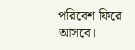পরিবেশ ফিরে আসবে।